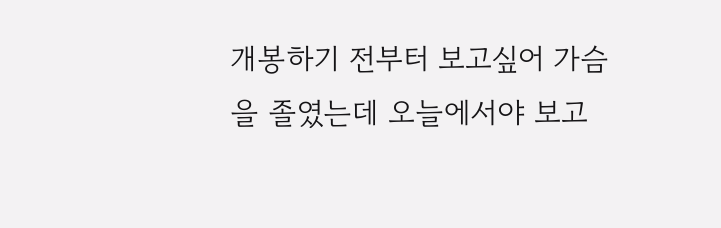개봉하기 전부터 보고싶어 가슴을 졸였는데 오늘에서야 보고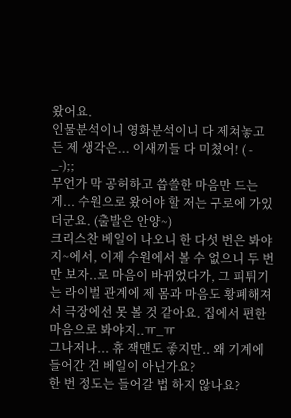왔어요.
인물분석이니 영화분석이니 다 제쳐놓고 든 제 생각은... 이새끼들 다 미쳤어! ( - _-);;
무언가 막 공허하고 씁쓸한 마음만 드는게... 수원으로 왔어야 할 저는 구로에 가있더군요. (출발은 안양~)
크리스찬 베일이 나오니 한 다섯 번은 봐야지~에서, 이제 수원에서 볼 수 없으니 두 번만 보자..로 마음이 바뀌었다가, 그 피튀기는 라이벌 관계에 제 몸과 마음도 황폐해져서 극장에선 못 볼 것 같아요. 집에서 편한 마음으로 봐야지..ㅠ_ㅠ
그나저나... 휴 잭맨도 좋지만.. 왜 기계에 들어간 건 베일이 아닌가요?
한 번 정도는 들어갈 법 하지 않나요?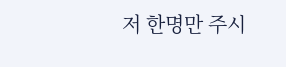저 한명만 주시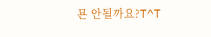묜 안될까요?T^T